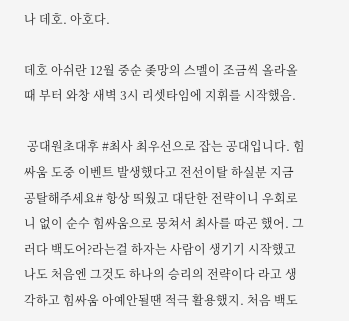나 데호. 아호다.

데호 아쉬란 12월 중순 좆망의 스멜이 조금씩 올라올 때 부터 와창 새벽 3시 리셋타임에 지휘를 시작했음.

 공대원초대후 #최사 최우선으로 잡는 공대입니다. 힘싸움 도중 이벤트 발생했다고 전선이탈 하실분 지금 공탈해주세요# 항상 띄웠고 대단한 전략이니 우회로니 없이 순수 힘싸움으로 뭉쳐서 최사를 따곤 했어. 그러다 백도어?라는걸 하자는 사람이 생기기 시작했고 나도 처음엔 그것도 하나의 승리의 전략이다 라고 생각하고 힘싸움 아예안될땐 적극 활용했지. 처음 백도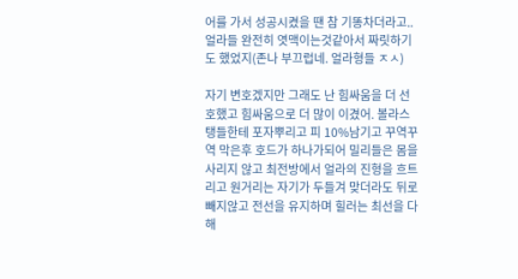어를 가서 성공시켰을 땐 참 기똥차더라고.. 얼라들 완전히 엿맥이는것같아서 짜릿하기도 했었지(존나 부끄럽네. 얼라형들 ㅈㅅ)

자기 변호겠지만 그래도 난 힘싸움을 더 선호했고 힘싸움으로 더 많이 이겼어. 볼라스 탱들한테 포자뿌리고 피 10%남기고 꾸역꾸역 막은후 호드가 하나가되어 밀리들은 몸을 사리지 않고 최전방에서 얼라의 진형을 흐트리고 원거리는 자기가 두들겨 맞더라도 뒤로 빼지않고 전선을 유지하며 힐러는 최선을 다해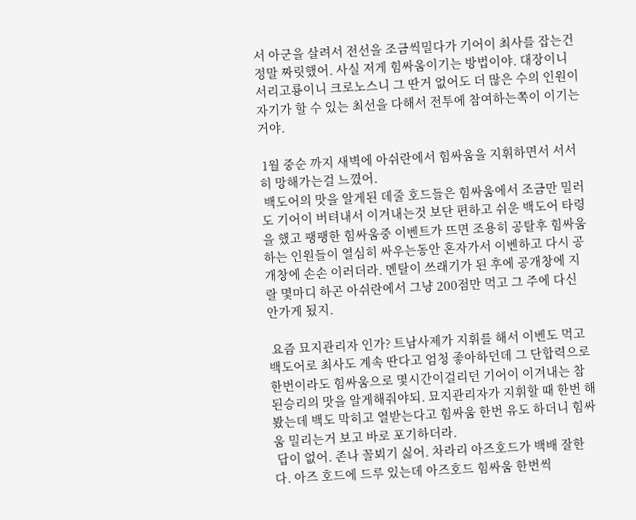서 아군을 살려서 전선을 조금씩밀다가 기어이 최사를 잡는건 정말 짜릿했어. 사실 저게 힘싸움이기는 방법이야. 대장이니 서리고룡이니 크로노스니 그 딴거 없어도 더 많은 수의 인원이 자기가 할 수 있는 최선을 다해서 전투에 참여하는쪽이 이기는거야.

 1월 중순 까지 새벽에 아쉬란에서 힘싸움을 지휘하면서 서서히 망해가는걸 느꼈어.
 백도어의 맛을 알게된 데줄 호드들은 힘싸움에서 조금만 밀러도 기어이 버텨내서 이겨내는것 보단 편하고 쉬운 백도어 타령을 했고 팽팽한 힘싸움중 이벤트가 뜨면 조용히 공탈후 힘싸움하는 인원들이 열심히 싸우는동안 혼자가서 이벤하고 다시 공개창에 손손 이러더라. 멘탈이 쓰래기가 된 후에 공개창에 지랄 몇마디 하곤 아쉬란에서 그냥 200점만 먹고 그 주에 다신 안가게 됬지.

 요즘 묘지관리자 인가? 트남사제가 지휘를 해서 이벤도 먹고 백도어로 최사도 계속 딴다고 엄청 좋아하던데 그 단합력으로 한번이라도 힘싸움으로 몇시간이걸리던 기어이 이겨내는 참된승리의 맛을 알게해줘야되. 묘지관리자가 지휘할 때 한번 해봤는데 백도 막히고 열받는다고 힘싸움 한번 유도 하더니 힘싸움 밀리는거 보고 바로 포기하더라.
 답이 없어. 존나 꼴뵈기 싫어. 차라리 아즈호드가 백배 잘한다. 아즈 호드에 드루 있는데 아즈호드 힘싸움 한번씩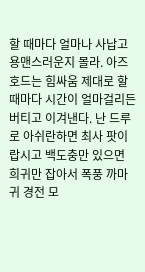할 때마다 얼마나 사납고 용맨스러운지 몰라. 아즈 호드는 힘싸움 제대로 할 때마다 시간이 얼마걸리든 버티고 이겨낸다. 난 드루로 아쉬란하면 최사 팟이랍시고 백도충만 있으면 희귀만 잡아서 폭풍 까마귀 경전 모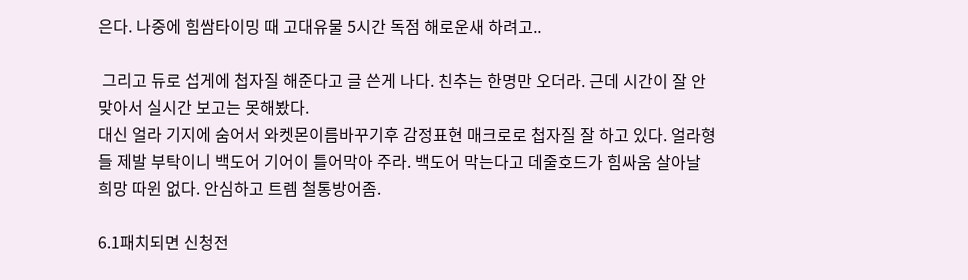은다. 나중에 힘쌈타이밍 때 고대유물 5시간 독점 해로운새 하려고..

 그리고 듀로 섭게에 첩자질 해준다고 글 쓴게 나다. 친추는 한명만 오더라. 근데 시간이 잘 안맞아서 실시간 보고는 못해봤다.
대신 얼라 기지에 숨어서 와켓몬이름바꾸기후 감정표현 매크로로 첩자질 잘 하고 있다. 얼라형들 제발 부탁이니 백도어 기어이 틀어막아 주라. 백도어 막는다고 데줄호드가 힘싸움 살아날 희망 따윈 없다. 안심하고 트렘 철통방어좀.

6.1패치되면 신청전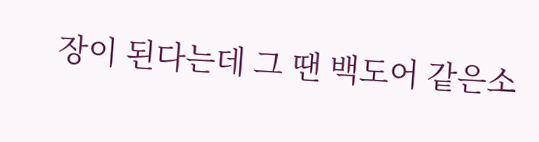장이 된다는데 그 땐 백도어 같은소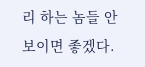리 하는 놈들 안보이면 좋겠다.